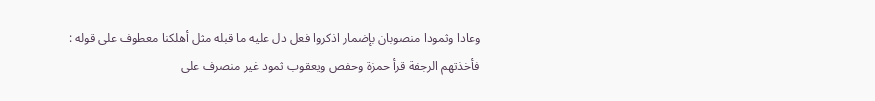وعادا وثمودا منصوبان بإضمار اذكروا فعل دل عليه ما قبله مثل أهلكنا معطوف على قوله : فأخذتهم الرجفة قرأ حمزة وحفص ويعقوب ثمود غير منصرف على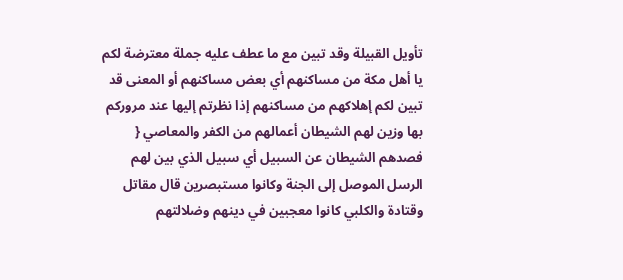تأويل القبيلة وقد تبين مع ما عطف عليه جملة معترضة لكم يا أهل مكة من مساكنهم أي بعض مساكنهم أو المعنى قد تبين لكم إهلاكهم من مساكنهم إذا نظرتم إليها عند مروركم بها وزين لهم الشيطان أعمالهم من الكفر والمعاصي { فصدهم الشيطان عن السبيل أي سبيل الذي بين لهم الرسل الموصل إلى الجنة وكانوا مستبصرين قال مقاتل وقتادة والكلبي كانوا معجبين في دينهم وضلالتهم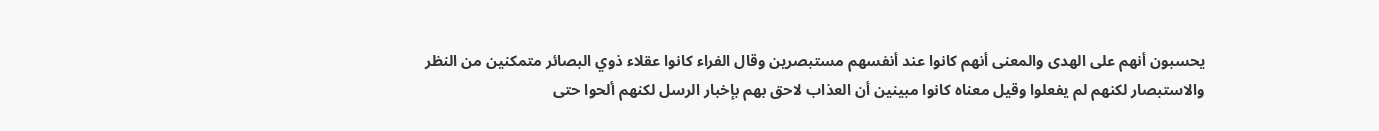يحسبون أنهم على الهدى والمعنى أنهم كانوا عند أنفسهم مستبصرين وقال الفراء كانوا عقلاء ذوي البصائر متمكنين من النظر والاستبصار لكنهم لم يفعلوا وقيل معناه كانوا مبينين أن العذاب لاحق بهم بإخبار الرسل لكنهم ألحوا حتى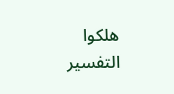هلكوا
التفسير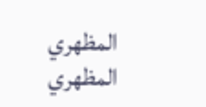المظهري
المظهري